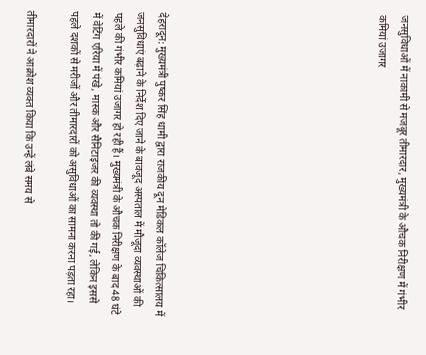जनसुविधाओं में नाकामी से मजबूर तीमारदार, मुख्यमंत्री के औचक निरीक्षण में गंभीर कमियां उजागर









देहरादून: मुख्यमंत्री पुष्कर सिंह धामी द्वारा राजकीय दून मेडिकल कॉलेज चिकित्सालय में जनसुविधाएं बढ़ाने के निर्देश दिए जाने के बावजूद अस्पताल में मौजूदा व्यवस्थाओं की पहले की गंभीर कमियां उजागर हो रही हैं। मुख्यमंत्री के औचक निरीक्षण के बाद 48 घंटे में वेटिंग एरिया में पंखे, मास्क और सैनिटाइजर की व्यवस्था तो की गई, लेकिन इससे पहले दशकों से मरीजों और तीमारदारों को असुविधाओं का सामना करना पड़ता रहा।

तीमारदारों ने आक्रोश व्यक्त किया कि उन्हें लंबे समय से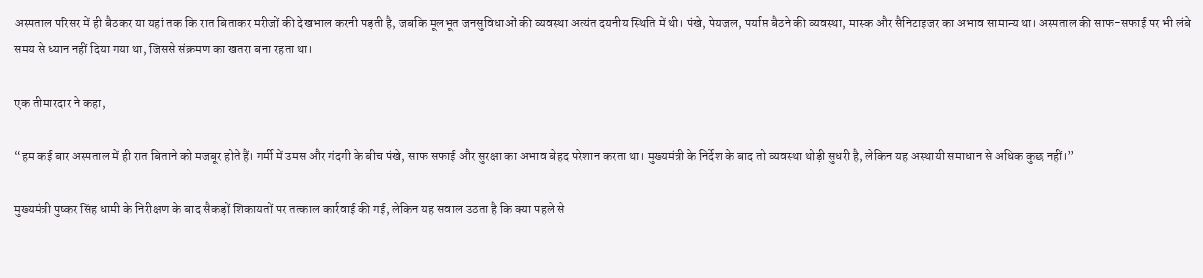अस्पताल परिसर में ही बैठकर या यहां तक कि रात बिताकर मरीजों की देखभाल करनी पड़ती है, जबकि मूलभूत जनसुविधाओं की व्यवस्था अत्यंत दयनीय स्थिति में थी। पंखे, पेयजल, पर्याप्त बैठने की व्यवस्था, मास्क और सैनिटाइजर का अभाव सामान्य था। अस्पताल की साफ-सफाई पर भी लंबे समय से ध्यान नहीं दिया गया था, जिससे संक्रमण का खतरा बना रहता था।

एक तीमारदार ने कहा,

“हम कई बार अस्पताल में ही रात बिताने को मजबूर होते हैं। गर्मी में उमस और गंदगी के बीच पंखे, साफ सफाई और सुरक्षा का अभाव बेहद परेशान करता था। मुख्यमंत्री के निर्देश के बाद तो व्यवस्था थोड़ी सुधरी है, लेकिन यह अस्थायी समाधान से अधिक कुछ नहीं।”

मुख्यमंत्री पुष्कर सिंह धामी के निरीक्षण के बाद सैकड़ों शिकायतों पर तत्काल कार्रवाई की गई, लेकिन यह सवाल उठता है कि क्या पहले से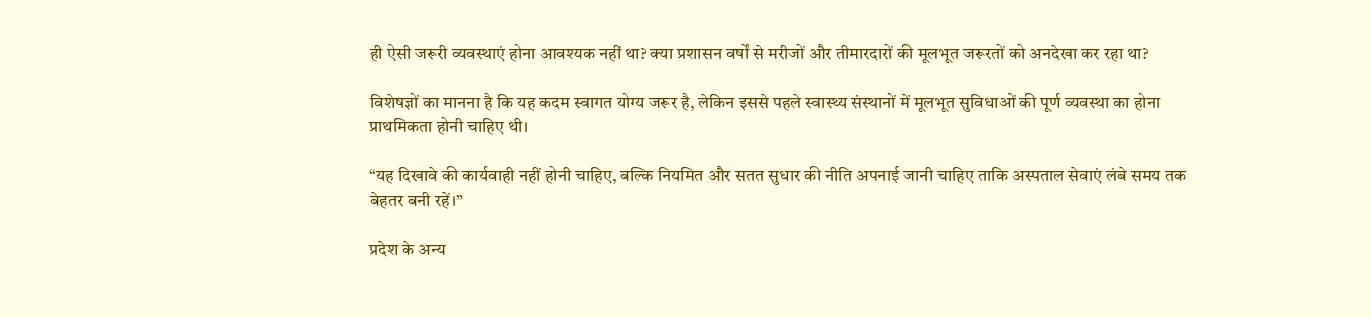ही ऐसी जरूरी व्यवस्थाएं होना आवश्यक नहीं था? क्या प्रशासन वर्षों से मरीजों और तीमारदारों की मूलभूत जरूरतों को अनदेखा कर रहा था?

विशेषज्ञों का मानना है कि यह कदम स्वागत योग्य जरूर है, लेकिन इससे पहले स्वास्थ्य संस्थानों में मूलभूत सुविधाओं की पूर्ण व्यवस्था का होना प्राथमिकता होनी चाहिए थी।

“यह दिखावे की कार्यवाही नहीं होनी चाहिए, बल्कि नियमित और सतत सुधार की नीति अपनाई जानी चाहिए ताकि अस्पताल सेवाएं लंबे समय तक बेहतर बनी रहें।”

प्रदेश के अन्य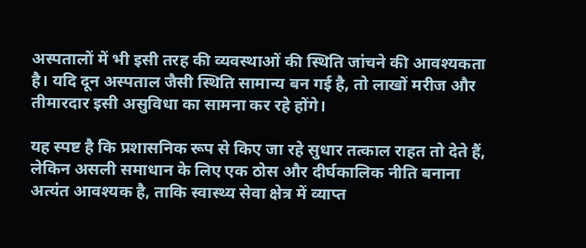अस्पतालों में भी इसी तरह की व्यवस्थाओं की स्थिति जांचने की आवश्यकता है। यदि दून अस्पताल जैसी स्थिति सामान्य बन गई है, तो लाखों मरीज और तीमारदार इसी असुविधा का सामना कर रहे होंगे।

यह स्पष्ट है कि प्रशासनिक रूप से किए जा रहे सुधार तत्काल राहत तो देते हैं, लेकिन असली समाधान के लिए एक ठोस और दीर्घकालिक नीति बनाना अत्यंत आवश्यक है, ताकि स्वास्थ्य सेवा क्षेत्र में व्याप्त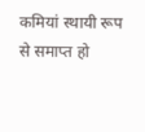कमियां स्थायी रूप से समाप्त हो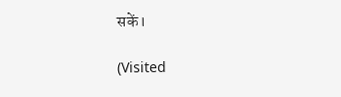सकें।

(Visited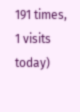191 times, 1 visits today)